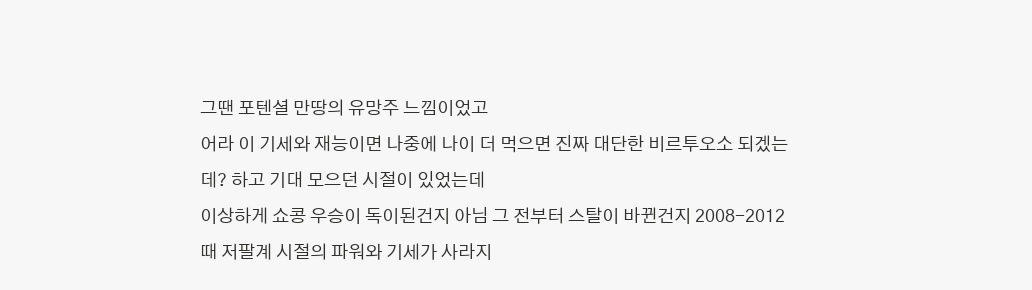그땐 포텐셜 만땅의 유망주 느낌이었고
어라 이 기세와 재능이면 나중에 나이 더 먹으면 진짜 대단한 비르투오소 되겠는데? 하고 기대 모으던 시절이 있었는데
이상하게 쇼콩 우승이 독이된건지 아님 그 전부터 스탈이 바뀐건지 2008-2012때 저팔계 시절의 파워와 기세가 사라지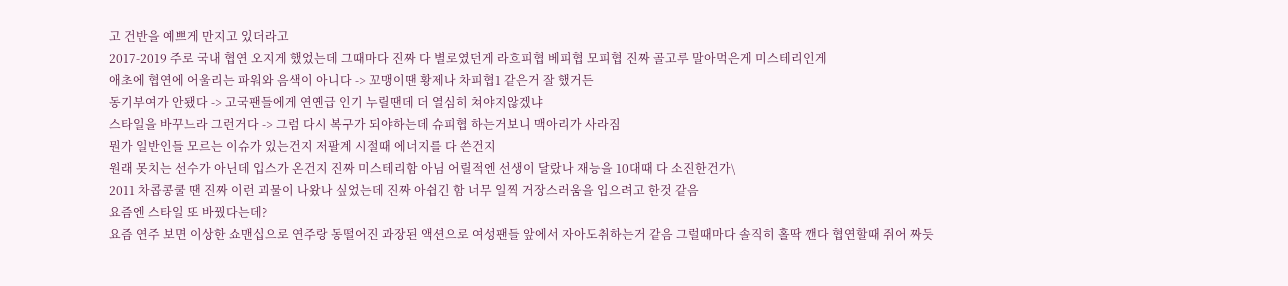고 건반을 예쁘게 만지고 있더라고
2017-2019 주로 국내 협연 오지게 했었는데 그때마다 진짜 다 별로였던게 라흐피협 베피협 모피협 진짜 골고루 말아먹은게 미스테리인게
애초에 협연에 어울리는 파워와 음색이 아니다 -> 꼬맹이땐 황제나 차피협1 같은거 잘 했거든
동기부여가 안됐다 -> 고국팬들에게 연옌급 인기 누릴땐데 더 열심히 쳐야지않겠냐
스타일을 바꾸느라 그런거다 -> 그럼 다시 복구가 되야하는데 슈피협 하는거보니 맥아리가 사라짐
뭔가 일반인들 모르는 이슈가 있는건지 저팔계 시절때 에너지를 다 쓴건지
원래 못치는 선수가 아닌데 입스가 온건지 진짜 미스테리함 아님 어릴적엔 선생이 달랐나 재능을 10대때 다 소진한건가\
2011 차콥콩쿨 땐 진짜 이런 괴물이 나왔나 싶었는데 진짜 아쉽긴 함 너무 일찍 거장스러움을 입으려고 한것 같음
요즘엔 스타일 또 바꿨다는데?
요즘 연주 보면 이상한 쇼맨십으로 연주랑 동떨어진 과장된 액션으로 여성팬들 앞에서 자아도취하는거 같음 그럴때마다 솔직히 홀딱 깬다 협연할때 쥐어 짜듯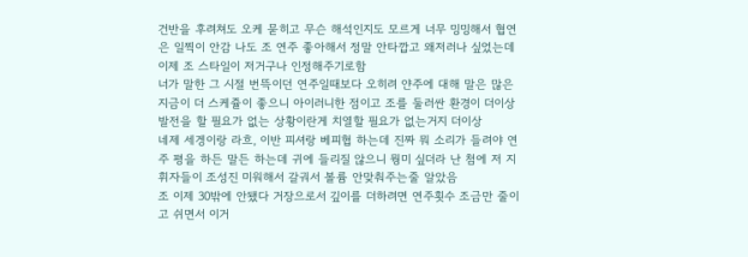건반을 후려쳐도 오케 묻히고 무슨 해석인지도 모르게 너무 밍밍해서 협연은 일찍이 안감 나도 조 연주 좋아해서 정말 안타깝고 왜저러나 싶었는데 이제 조 스타일이 저거구나 인정해주기로함
너가 말한 그 시절 번뜩이던 연주일때보다 오히려 얀주에 대해 말은 많은 지금이 더 스케쥴이 좋으니 아이러니한 점이고 조를 둘러싼 환경이 더이상 발전을 할 필요가 없는 상황이란게 치열할 필요가 없는거지 더이상
네제 세겡이랑 라흐, 이반 피셔랑 베피협 하는데 진짜 뭐 소리가 들려야 연주 평을 하든 말든 하는데 귀에 들리질 않으니 뭥미 싶더라 난 첨에 저 지휘자들이 조성진 미워해서 갈궈서 볼륨 안맞춰주는줄 알았음
조 이제 30밖에 안됐다 거장으로서 깊이를 더하려면 연주횟수 조금만 줄이고 쉬면서 이거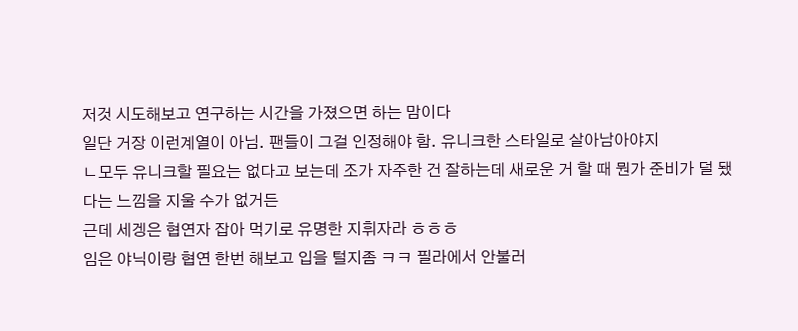저것 시도해보고 연구하는 시간을 가졌으면 하는 맘이다
일단 거장 이런계열이 아님. 팬들이 그걸 인정해야 함. 유니크한 스타일로 살아남아야지
ㄴ모두 유니크할 필요는 없다고 보는데 조가 자주한 건 잘하는데 새로운 거 할 때 뭔가 준비가 덜 됐다는 느낌을 지울 수가 없거든
근데 세겡은 협연자 잡아 먹기로 유명한 지휘자라 ㅎㅎㅎ
임은 야닉이랑 협연 한번 해보고 입을 털지좀 ㅋㅋ 필라에서 안불러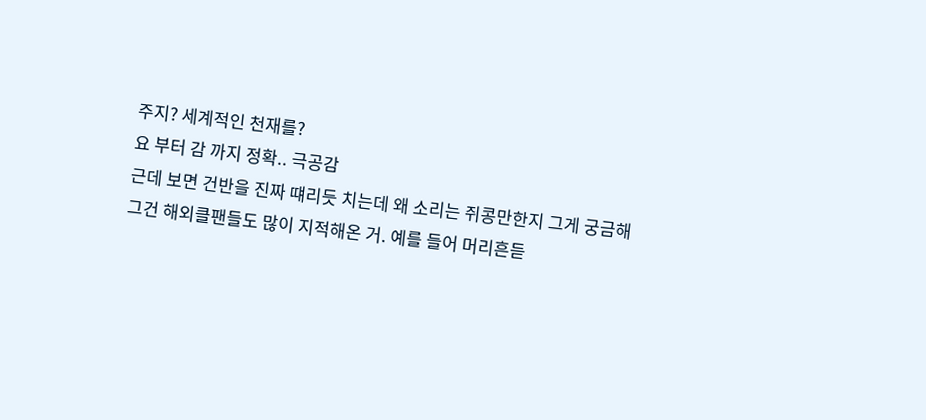주지? 세계적인 천재를?
요 부터 감 까지 정확.. 극공감
근데 보면 건반을 진짜 떄리듯 치는데 왜 소리는 쥐콩만한지 그게 궁금해
그건 해외클팬들도 많이 지적해온 거. 예를 들어 머리흔듣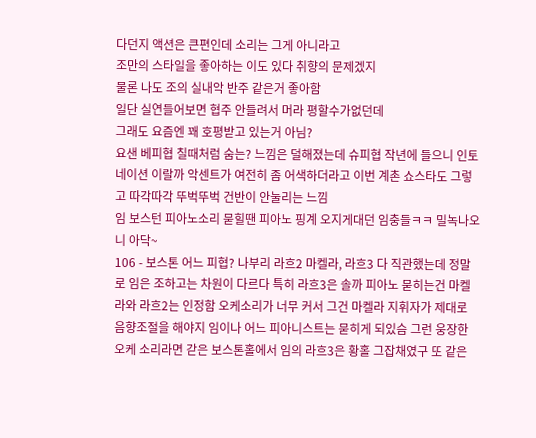다던지 액션은 큰편인데 소리는 그게 아니라고
조만의 스타일을 좋아하는 이도 있다 취향의 문제겠지
물론 나도 조의 실내악 반주 같은거 좋아함
일단 실연들어보면 협주 안들려서 머라 평할수가없던데
그래도 요즘엔 꽤 호평받고 있는거 아님?
요샌 베피협 칠때처럼 숨는? 느낌은 덜해졌는데 슈피협 작년에 들으니 인토네이션 이랄까 악센트가 여전히 좀 어색하더라고 이번 계촌 쇼스타도 그렇고 따각따각 뚜벅뚜벅 건반이 안눌리는 느낌
임 보스턴 피아노소리 묻힐땐 피아노 핑계 오지게대던 임충들ㅋㅋ 밀녹나오니 아닥~
106 - 보스톤 어느 피협? 나부리 라흐2 마켈라, 라흐3 다 직관했는데 정말로 임은 조하고는 차원이 다르다 특히 라흐3은 솔까 피아노 묻히는건 마켈라와 라흐2는 인정함 오케소리가 너무 커서 그건 마켈라 지휘자가 제대로 음향조절을 해야지 임이나 어느 피아니스트는 묻히게 되있슴 그런 웅장한 오케 소리라면 갇은 보스톤홀에서 임의 라흐3은 황홀 그잡채였구 또 같은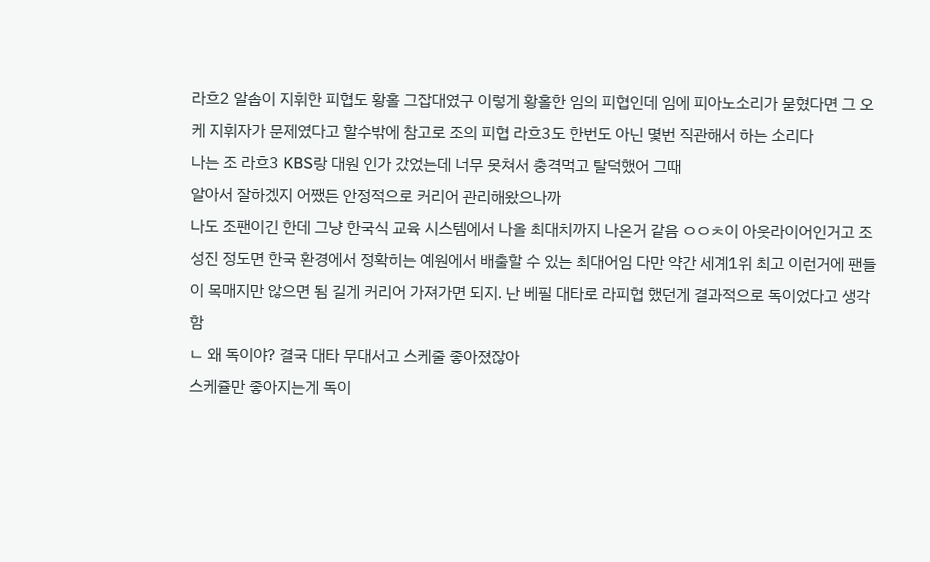라흐2 알솝이 지휘한 피협도 황홀 그잡대였구 이렇게 황홀한 임의 피협인데 임에 피아노소리가 묻혔다면 그 오케 지휘자가 문제였다고 할수밖에 참고로 조의 피협 라흐3도 한번도 아닌 몇번 직관해서 하는 소리다
나는 조 라흐3 KBS랑 대원 인가 갔었는데 너무 못쳐서 충격먹고 탈덕했어 그때
알아서 잘하겠지 어쨌든 안정적으로 커리어 관리해왔으나까
나도 조팬이긴 한데 그냥 한국식 교육 시스템에서 나올 최대치까지 나온거 같음 ㅇㅇㅊ이 아웃라이어인거고 조성진 정도면 한국 환경에서 정확히는 예원에서 배출할 수 있는 최대어임 다만 약간 세계1위 최고 이런거에 팬들이 목매지만 않으면 됨 길게 커리어 가져가면 되지. 난 베필 대타로 라피협 했던게 결과적으로 독이었다고 생각함
ㄴ 왜 독이야? 결국 대타 무대서고 스케줄 좋아졌잖아
스케쥴만 좋아지는게 독이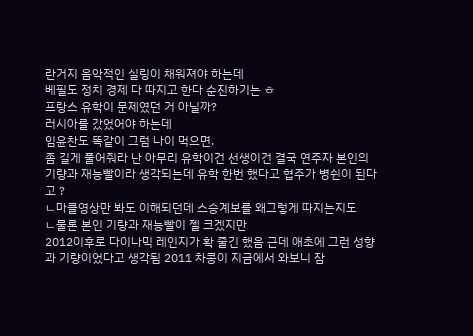란거지 음악적인 실링이 채워져야 하는데
베필도 정치 경제 다 따지고 한다 순진하기는 ㅎ
프랑스 유학이 문제였던 거 아닐까?
러시아를 갔었어야 하는데
임윤찬도 똑같이 그럼 나이 먹으면.
좀 길게 풀어줘라 난 아무리 유학이건 선생이건 결국 연주자 본인의 기량과 재능빨이라 생각되는데 유학 한번 했다고 협주가 병쉰이 된다고 ?
ㄴ마클영상만 봐도 이해되던데 스승계보를 왜그렇게 따지는지도
ㄴ물론 본인 기량과 재능빨이 젤 크겠지만
2012이후로 다이나믹 레인지가 확 줄긴 했음 근데 애초에 그런 성향과 기량이었다고 생각됨 2011 차콩이 지금에서 와보니 잠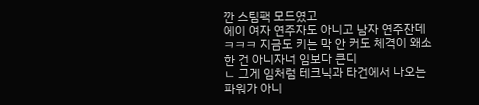깐 스팀팩 모드였고
에이 여자 연주자도 아니고 남자 연주잔데ㅋㅋㅋ 지금도 키는 막 안 커도 체격이 왜소한 건 아니자너 임보다 큰디
ㄴ 그게 임처럼 테크닉과 타건에서 나오는 파워가 아니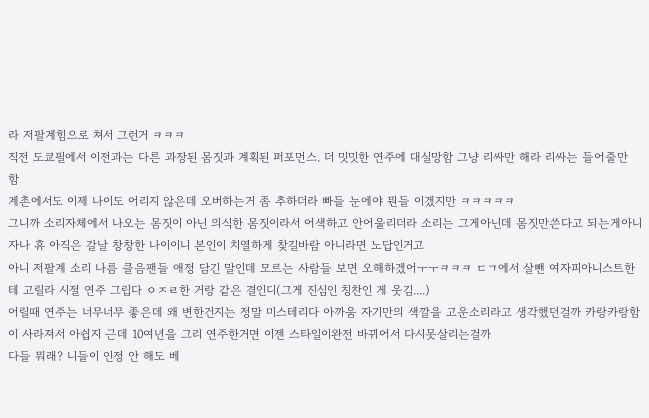라 저팔계힘으로 쳐서 그런거 ㅋㅋㅋ
직전 도쿄필에서 이전과는 다른 과장된 몸짓과 계획된 퍼포먼스. 더 밋밋한 연주에 대실망함 그냥 리싸만 해라 리싸는 들어줄만 함
계촌에서도 이제 나이도 어리지 않은데 오버하는거 좀 추하더라 빠들 눈에야 뭔들 이겠지만 ㅋㅋㅋㅋㅋ
그니까 소리자체에서 나오는 몸짓이 아닌 의식한 몸짓이라서 어색하고 안어울리더라 소리는 그게아닌데 몸짓만쓴다고 되는게아니자나 휴 아직은 갈날 창창한 나이이니 본인이 치열하게 찾길바람 아니라면 노답인거고
아니 저팔계 소리 나름 클음팬들 애정 담긴 말인데 모르는 사람들 보면 오해하겠어ㅜㅜㅋㅋㅋ ㄷㄱ에서 살뺀 여자피아니스트한테 고릴라 시절 연주 그립다 ㅇㅈㄹ한 거랑 같은 결인디(그게 진심인 칭찬인 게 웃김....)
어릴때 연주는 너무너무 좋은데 왜 변한건지는 정말 미스테리다 아까움 자기만의 색깔을 고운소리라고 생각했던걸까 카랑카랑함이 사라져서 아쉽지 근데 10여년을 그리 연주한거면 이젠 스타일이완전 바뀌어서 다시못살리는걸까
다들 뭐래? 니들이 인정 안 해도 베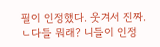필이 인정했다. 웃겨서 진짜.
ㄴ다들 뭐래? 니들이 인정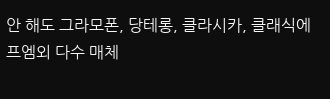안 해도 그라모폰, 당테롱, 클라시카, 클래식에프엠외 다수 매체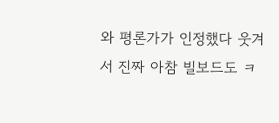와 평론가가 인정했다 웃겨서 진짜 아참 빌보드도 ㅋ